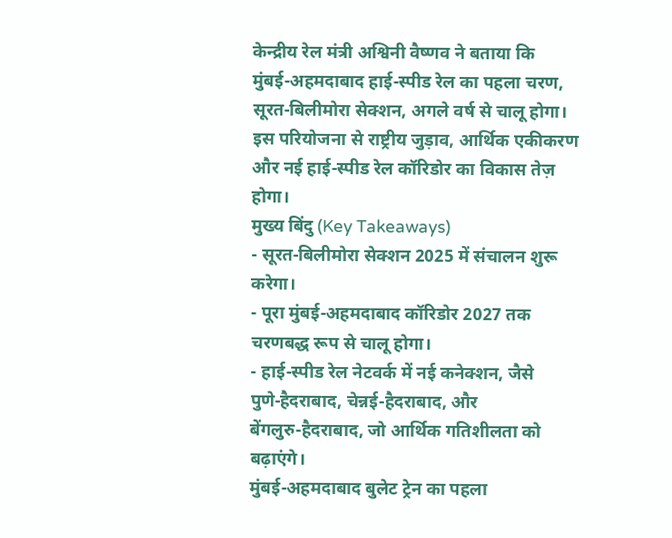केन्द्रीय रेल मंत्री अश्विनी वैष्णव ने बताया कि मुंबई‑अहमदाबाद हाई‑स्पीड रेल का पहला चरण, सूरत‑बिलीमोरा सेक्शन, अगले वर्ष से चालू होगा। इस परियोजना से राष्ट्रीय जुड़ाव, आर्थिक एकीकरण और नई हाई‑स्पीड रेल कॉरिडोर का विकास तेज़ होगा।
मुख्य बिंदु (Key Takeaways)
- सूरत‑बिलीमोरा सेक्शन 2025 में संचालन शुरू करेगा।
- पूरा मुंबई‑अहमदाबाद कॉरिडोर 2027 तक चरणबद्ध रूप से चालू होगा।
- हाई‑स्पीड रेल नेटवर्क में नई कनेक्शन, जैसे पुणे‑हैदराबाद, चेन्नई‑हैदराबाद, और बेंगलुरु‑हैदराबाद, जो आर्थिक गतिशीलता को बढ़ाएंगे।
मुंबई‑अहमदाबाद बुलेट ट्रेन का पहला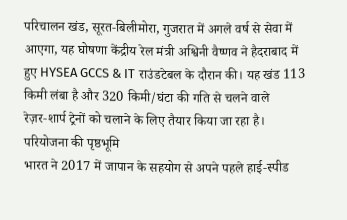परिचालन खंड, सूरत‑बिलीमोरा, गुजरात में अगले वर्ष से सेवा में आएगा, यह घोषणा केंद्रीय रेल मंत्री अश्विनी वैष्णव ने हैदराबाद में हुए HYSEA GCCS & IT राउंडटेबल के दौरान की। यह खंड 113 किमी लंबा है और 320 किमी/घंटा की गति से चलने वाले रेज़र‑शार्प ट्रेनों को चलाने के लिए तैयार किया जा रहा है।
परियोजना की पृष्ठभूमि
भारत ने 2017 में जापान के सहयोग से अपने पहले हाई‑स्पीड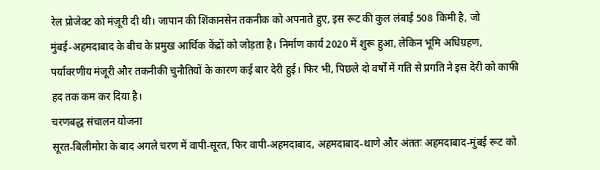रेल प्रोजेक्ट को मंज़ूरी दी थी। जापान की शिंकानसेन तकनीक को अपनाते हुए, इस रूट की कुल लंबाई 508 किमी है, जो मुंबई‑अहमदाबाद के बीच के प्रमुख आर्थिक केंद्रों को जोड़ता है। निर्माण कार्य 2020 में शुरू हुआ, लेकिन भूमि अधिग्रहण, पर्यावरणीय मंजूरी और तकनीकी चुनौतियों के कारण कई बार देरी हुई। फिर भी, पिछले दो वर्षों में गति से प्रगति ने इस देरी को काफी हद तक कम कर दिया है।
चरणबद्ध संचालन योजना
सूरत‑बिलीमोरा के बाद अगले चरण में वापी‑सूरत, फिर वापी‑अहमदाबाद, अहमदाबाद‑थाणे और अंततः अहमदाबाद‑मुंबई रूट को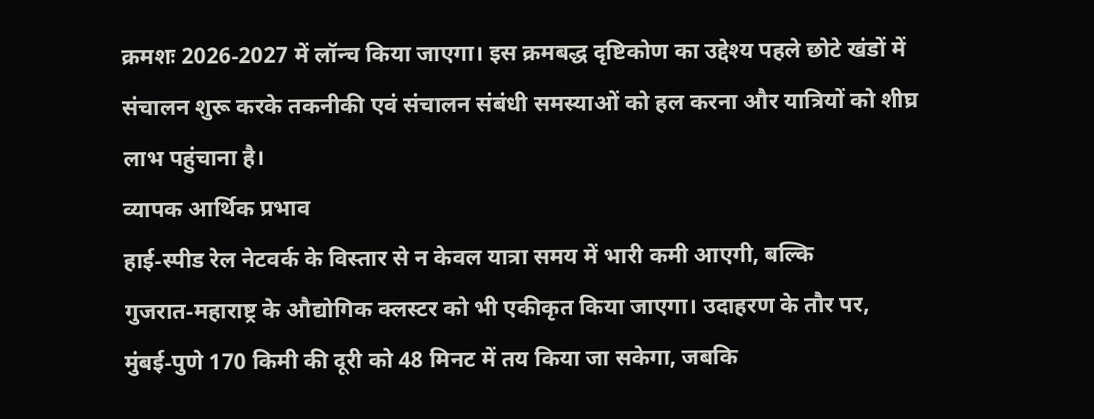क्रमशः 2026‑2027 में लॉन्च किया जाएगा। इस क्रमबद्ध दृष्टिकोण का उद्देश्य पहले छोटे खंडों में संचालन शुरू करके तकनीकी एवं संचालन संबंधी समस्याओं को हल करना और यात्रियों को शीघ्र लाभ पहुंचाना है।
व्यापक आर्थिक प्रभाव
हाई‑स्पीड रेल नेटवर्क के विस्तार से न केवल यात्रा समय में भारी कमी आएगी, बल्कि गुजरात‑महाराष्ट्र के औद्योगिक क्लस्टर को भी एकीकृत किया जाएगा। उदाहरण के तौर पर, मुंबई‑पुणे 170 किमी की दूरी को 48 मिनट में तय किया जा सकेगा, जबकि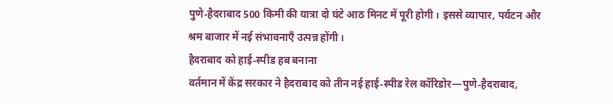पुणे‑हैदराबाद 500 किमी की यात्रा दो घंटे आठ मिनट में पूरी होगी। इससे व्यापार, पर्यटन और श्रम बाजार में नई संभावनाएँ उत्पन्न होंगी।
हैदराबाद को हाई‑स्पीड हब बनाना
वर्तमान में केंद्र सरकार ने हैदराबाद को तीन नई हाई‑स्पीड रेल कॉरिडोर—पुणे‑हैदराबाद,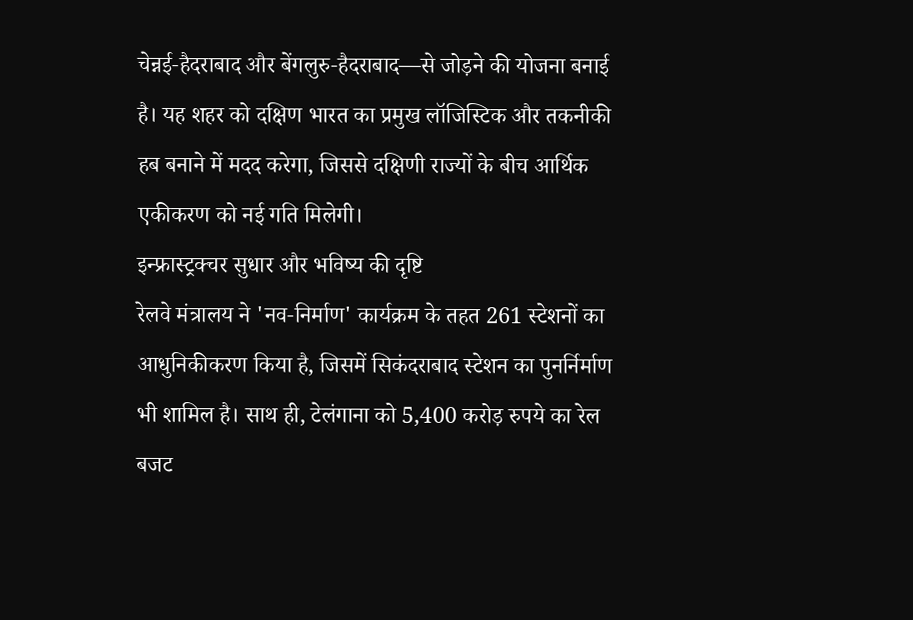चेन्नई‑हैदराबाद और बेंगलुरु‑हैदराबाद—से जोड़ने की योजना बनाई है। यह शहर को दक्षिण भारत का प्रमुख लॉजिस्टिक और तकनीकी हब बनाने में मदद करेगा, जिससे दक्षिणी राज्यों के बीच आर्थिक एकीकरण को नई गति मिलेगी।
इन्फ्रास्ट्रक्चर सुधार और भविष्य की दृष्टि
रेलवे मंत्रालय ने 'नव‑निर्माण' कार्यक्रम के तहत 261 स्टेशनों का आधुनिकीकरण किया है, जिसमें सिकंदराबाद स्टेशन का पुनर्निर्माण भी शामिल है। साथ ही, टेलंगाना को 5,400 करोड़ रुपये का रेल बजट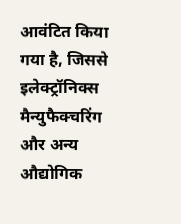आवंटित किया गया है, जिससे इलेक्ट्रॉनिक्स मैन्युफैक्चरिंग और अन्य औद्योगिक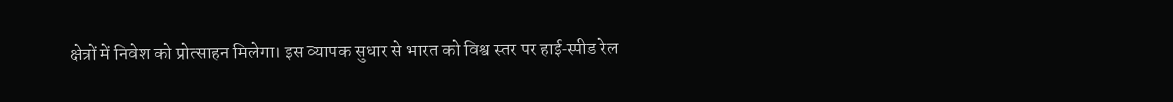क्षेत्रों में निवेश को प्रोत्साहन मिलेगा। इस व्यापक सुधार से भारत को विश्व स्तर पर हाई‑स्पीड रेल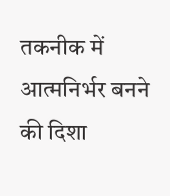तकनीक में आत्मनिर्भर बनने की दिशा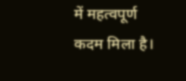में महत्वपूर्ण कदम मिला है।